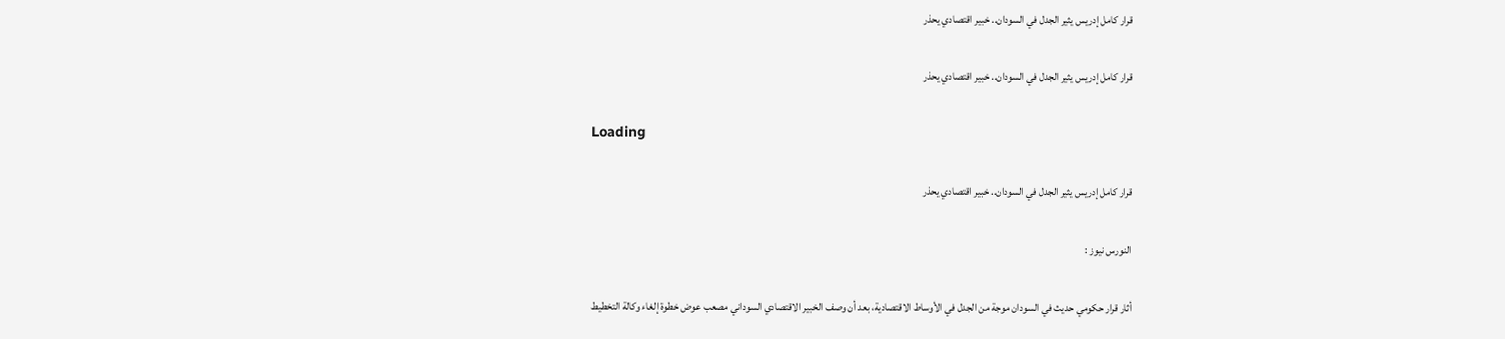قرار كامل إدريس يثير الجدل في السودان.. خبير اقتصادي يحذر

قرار كامل إدريس يثير الجدل في السودان.. خبير اقتصادي يحذر

Loading

قرار كامل إدريس يثير الجدل في السودان.. خبير اقتصادي يحذر

النورس نيوز :

أثار قرار حكومي حديث في السودان موجة من الجدل في الأوساط الاقتصادية، بعد أن وصف الخبير الاقتصادي السوداني مصعب عوض خطوة إلغاء وكالة التخطيط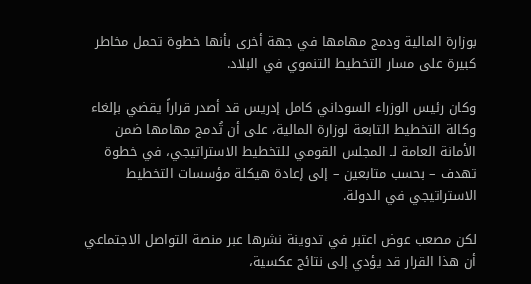بوزارة المالية ودمج مهامها في جهة أخرى بأنها خطوة تحمل مخاطر كبيرة على مسار التخطيط التنموي في البلاد.

وكان رئيس الوزراء السوداني كامل إدريس قد أصدر قراراً يقضي بإلغاء وكالة التخطيط التابعة لوزارة المالية، على أن تُدمج مهامها ضمن الأمانة العامة لـ المجلس القومي للتخطيط الاستراتيجي، في خطوة تهدف – بحسب متابعين – إلى إعادة هيكلة مؤسسات التخطيط الاستراتيجي في الدولة.

لكن مصعب عوض اعتبر في تدوينة نشرها عبر منصة التواصل الاجتماعي أن هذا القرار قد يؤدي إلى نتائج عكسية،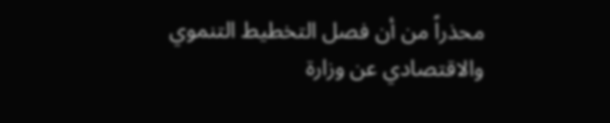محذراً من أن فصل التخطيط التنموي والاقتصادي عن وزارة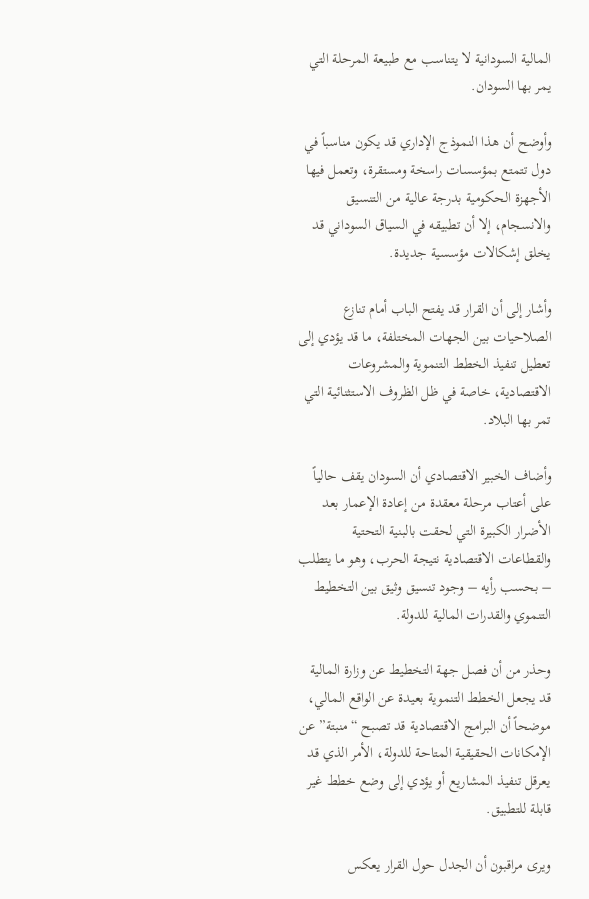المالية السودانية لا يتناسب مع طبيعة المرحلة التي يمر بها السودان.

وأوضح أن هذا النموذج الإداري قد يكون مناسباً في دول تتمتع بمؤسسات راسخة ومستقرة، وتعمل فيها الأجهزة الحكومية بدرجة عالية من التنسيق والانسجام، إلا أن تطبيقه في السياق السوداني قد يخلق إشكالات مؤسسية جديدة.

وأشار إلى أن القرار قد يفتح الباب أمام تنازع الصلاحيات بين الجهات المختلفة، ما قد يؤدي إلى تعطيل تنفيذ الخطط التنموية والمشروعات الاقتصادية، خاصة في ظل الظروف الاستثنائية التي تمر بها البلاد.

وأضاف الخبير الاقتصادي أن السودان يقف حالياً على أعتاب مرحلة معقدة من إعادة الإعمار بعد الأضرار الكبيرة التي لحقت بالبنية التحتية والقطاعات الاقتصادية نتيجة الحرب، وهو ما يتطلب – بحسب رأيه – وجود تنسيق وثيق بين التخطيط التنموي والقدرات المالية للدولة.

وحذر من أن فصل جهة التخطيط عن وزارة المالية قد يجعل الخطط التنموية بعيدة عن الواقع المالي، موضحاً أن البرامج الاقتصادية قد تصبح “منبتة” عن الإمكانات الحقيقية المتاحة للدولة، الأمر الذي قد يعرقل تنفيذ المشاريع أو يؤدي إلى وضع خطط غير قابلة للتطبيق.

ويرى مراقبون أن الجدل حول القرار يعكس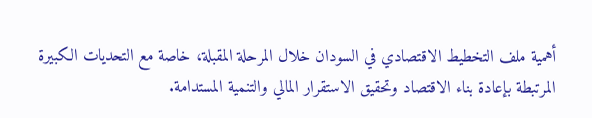أهمية ملف التخطيط الاقتصادي في السودان خلال المرحلة المقبلة، خاصة مع التحديات الكبيرة المرتبطة بإعادة بناء الاقتصاد وتحقيق الاستقرار المالي والتنمية المستدامة.